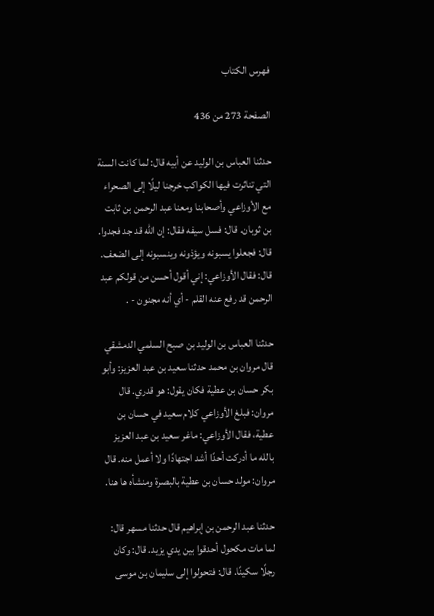فهرس الكتاب

الصفحة 273 من 436

حدثنا العباس بن الوليد عن أبيه قال: لما كانت السنة التي تناثرت فيها الكواكب خرجنا ليلًا إلى الصحراء مع الأوزاعي وأصحابنا ومعنا عبد الرحمن بن ثابت بن ثوبان. قال: فسل سيفه فقال: إن الله قد جد فجدوا. قال: فجعلوا يسبونه ويؤذونه وينسبونه إلى الضعف. قال: فقال الأوزاعي: إني أقول أحسن من قولكم عبد الرحمن قد رفع عنه القلم - أي أنه مجنون - .

حدثنا العباس بن الوليد بن صبح السلمي الدمشقي قال مروان بن محمد حدثنا سعيد بن عبد العزيز: وأبو بكر حسان بن عطية فكان يقول: هو قدري. قال مروان: فبلغ الأوزاعي كلام سعيد في حسان بن عطية، فقال الأوزاعي: ماغر سعيد بن عبد العزيز بالله ما أدركت أحدًا أشد اجتهادًا ولا أعمل منه. قال مروان: مولد حسان بن عطية بالبصرة ومنشأه ها هنا.

حدثنا عبد الرحمن بن إبراهيم قال حدثنا مسهر قال: لما مات مكحول أحدقوا بين يدي يزيد. قال: وكان رجلًا سكينًا. قال: فتحولوا إلى سليمان بن موسى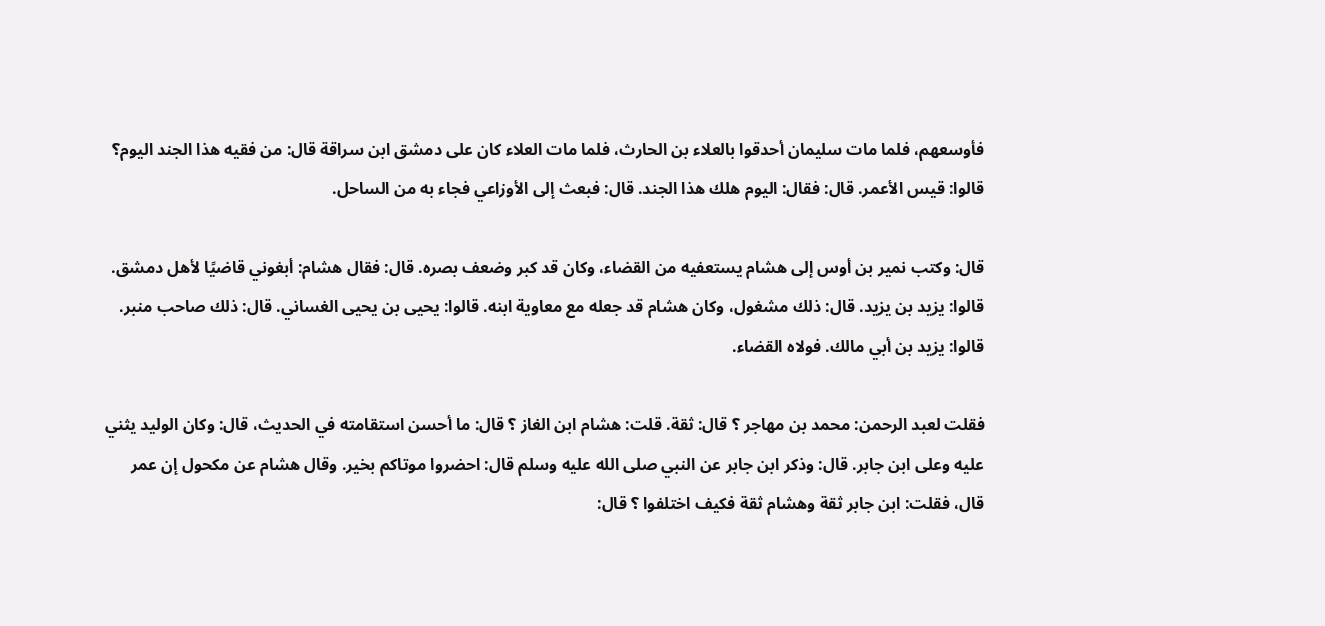فأوسعهم، فلما مات سليمان أحدقوا بالعلاء بن الحارث، فلما مات العلاء كان على دمشق ابن سراقة قال: من فقيه هذا الجند اليوم؟ قالوا: قيس الأعمر. قال: فقال: اليوم هلك هذا الجند. قال: فبعث إلى الأوزاعي فجاء به من الساحل.

قال: وكتب نمير بن أوس إلى هشام يستعفيه من القضاء، وكان قد كبر وضعف بصره. قال: فقال هشام: أبغوني قاضيًا لأهل دمشق. قالوا: يزيد بن يزيد. قال: ذلك مشغول، وكان هشام قد جعله مع معاوية ابنه. قالوا: يحيى بن يحيى الغساني. قال: ذلك صاحب منبر. قالوا: يزيد بن أبي مالك. فولاه القضاء.

فقلت لعبد الرحمن: محمد بن مهاجر ؟ قال: ثقة. قلت: هشام ابن الغاز ؟ قال: ما أحسن استقامته في الحديث، قال: وكان الوليد يثني عليه وعلى ابن جابر. قال: وذكر ابن جابر عن النبي صلى الله عليه وسلم قال: احضروا موتاكم بخير. وقال هشام عن مكحول إن عمر قال، فقلت: ابن جابر ثقة وهشام ثقة فكيف اختلفوا ؟ قال: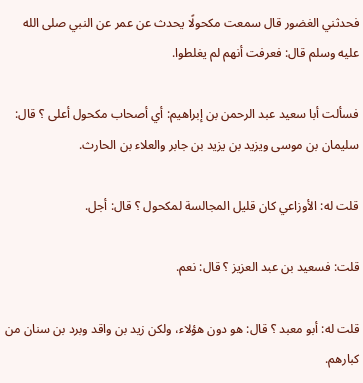فحدثني الغضور قال سمعت مكحولًا يحدث عن عمر عن النبي صلى الله عليه وسلم قال: فعرفت أنهم لم يغلطوا.

فسألت أبا سعيد عبد الرحمن بن إبراهيم: أي أصحاب مكحول أعلى ؟ قال: سليمان بن موسى ويزيد بن يزيد بن جابر والعلاء بن الحارث.

قلت له: الأوزاعي كان قليل المجالسة لمكحول ؟ قال: أجل.

قلت: فسعيد بن عبد العزيز ؟ قال: نعم.

قلت له: أبو معبد ؟ قال: هو دون هؤلاء، ولكن زيد بن واقد وبرد بن سنان من كبارهم.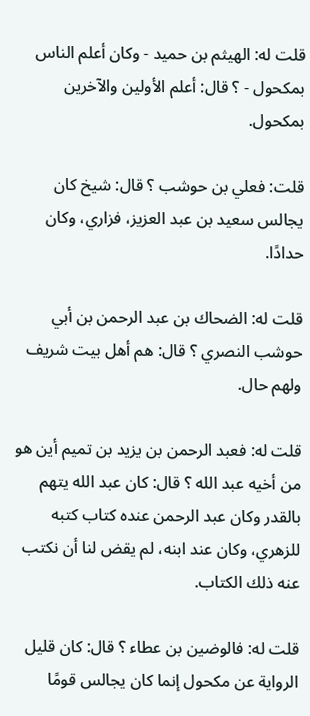قلت له: الهيثم بن حميد - وكان أعلم الناس بمكحول - ؟ قال: أعلم الأولين والآخرين بمكحول.

قلت: فعلي بن حوشب ؟ قال: شيخ كان يجالس سعيد بن عبد العزيز، فزاري، وكان حدادًا.

قلت له: الضحاك بن عبد الرحمن بن أبي حوشب النصري ؟ قال: هم أهل بيت شريف ولهم حال.

قلت له: فعبد الرحمن بن يزيد بن تميم أين هو من أخيه عبد الله ؟ قال: كان عبد الله يتهم بالقدر وكان عبد الرحمن عنده كتاب كتبه للزهري، وكان عند ابنه، لم يقض لنا أن نكتب عنه ذلك الكتاب.

قلت له: فالوضين بن عطاء ؟ قال: كان قليل الرواية عن مكحول إنما كان يجالس قومًا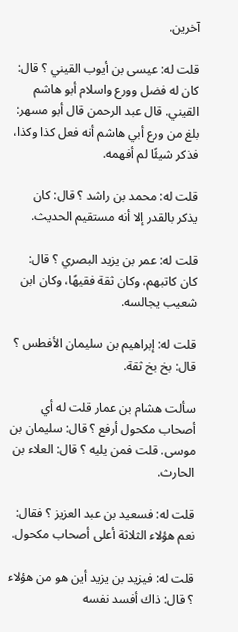آخرين.

قلت له: عيسى بن أيوب القيني ؟ قال: كان له فضل وورع واسلام أبو هاشم القيني. قال عبد الرحمن قال أبو مسهر: بلغ من ورع أبي هاشم أنه فعل كذا وكذا، فذكر شيئًا لم أفهمه.

قلت له: محمد بن راشد ؟ قال: كان يذكر بالقدر إلا أنه مستقيم الحديث.

قلت له: عمر بن يزيد البصري ؟ قال: كان كاتبهم، وكان ثقة فقيهًا، وكان ابن شعيب يجالسه.

قلت له: إبراهيم بن سليمان الأفطس ؟ قال: بخ بخ ثقة.

سألت هشام بن عمار قلت له أي أصحاب مكحول أرفع ؟ قال: سليمان بن موسى. قلت فمن يليه ؟ قال: العلاء بن الحارث.

قلت له: فسعيد بن عبد العزيز ؟ فقال: نعم هؤلاء الثلاثة أعلى أصحاب مكحول.

قلت له: فيزيد بن يزيد أين هو من هؤلاء ؟ قال: ذاك أفسد نفسه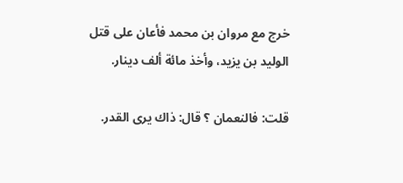خرج مع مروان بن محمد فأعان على قتل الوليد بن يزيد، وأخذ مائة ألف دينار.

قلت: فالنعمان ؟ قال: ذاك يرى القدر.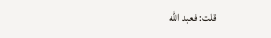قلت: فعبد الله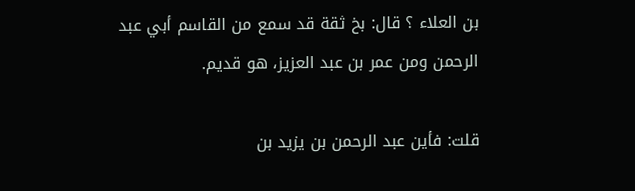بن العلاء ؟ قال: بخ ثقة قد سمع من القاسم أبي عبد الرحمن ومن عمر بن عبد العزيز، هو قديم.

قلت: فأين عبد الرحمن بن يزيد بن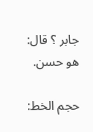جابر ؟ قال: هو حسن.

حجم الخط: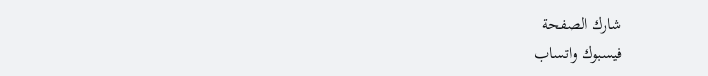شارك الصفحة
فيسبوك واتساب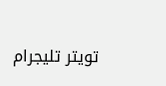تويتر تليجرام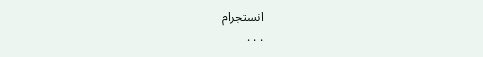انستجرام
. . .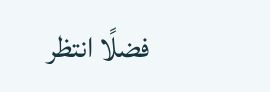فضلًا انتظر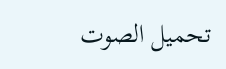تحميل الصوت